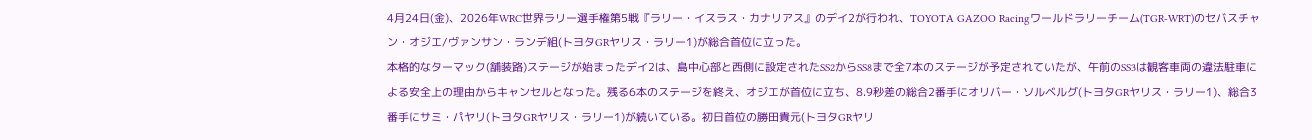4月24日(金)、2026年WRC世界ラリー選手権第5戦『ラリー・イスラス・カナリアス』のデイ2が行われ、TOYOTA GAZOO Racingワールドラリーチーム(TGR-WRT)のセバスチャン・オジエ/ヴァンサン・ランデ組(トヨタGRヤリス・ラリー1)が総合首位に立った。
本格的なターマック(舗装路)ステージが始まったデイ2は、島中心部と西側に設定されたSS2からSS8まで全7本のステージが予定されていたが、午前のSS3は観客車両の違法駐車による安全上の理由からキャンセルとなった。残る6本のステージを終え、オジエが首位に立ち、8.9秒差の総合2番手にオリバー・ソルベルグ(トヨタGRヤリス・ラリー1)、総合3番手にサミ・パヤリ(トヨタGRヤリス・ラリー1)が続いている。初日首位の勝田貴元(トヨタGRヤリ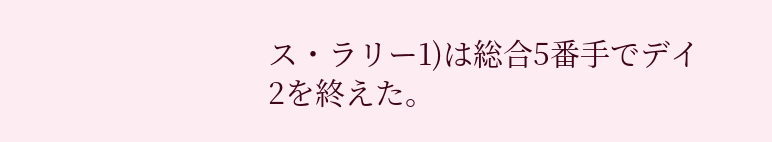ス・ラリー1)は総合5番手でデイ2を終えた。